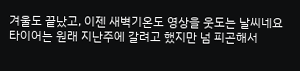겨울도 끝났고, 이젠 새벽기온도 영상을 웃도는 날씨네요
타이어는 원래 지난주에 갈려고 했지만 넘 피곤해서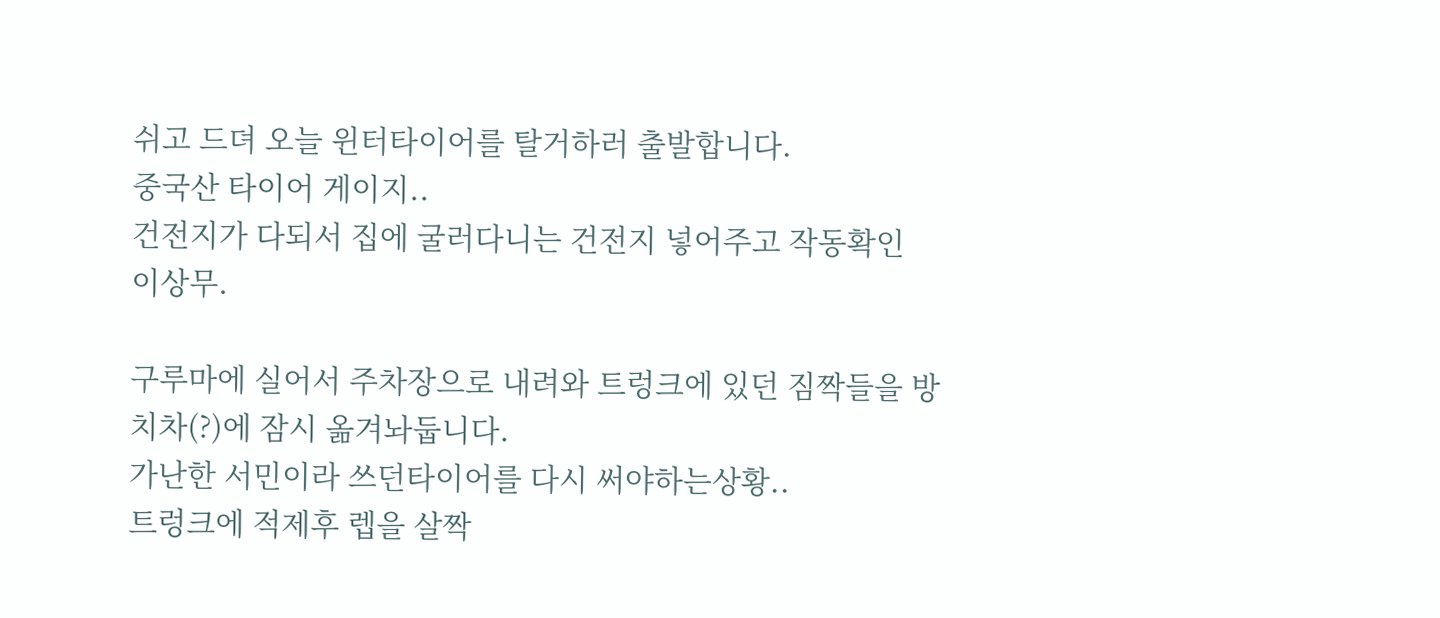쉬고 드뎌 오늘 윈터타이어를 탈거하러 출발합니다.
중국산 타이어 게이지..
건전지가 다되서 집에 굴러다니는 건전지 넣어주고 작동확인
이상무.

구루마에 실어서 주차장으로 내려와 트렁크에 있던 짐짝들을 방치차(?)에 잠시 옮겨놔둡니다.
가난한 서민이라 쓰던타이어를 다시 써야하는상황..
트렁크에 적제후 렙을 살짝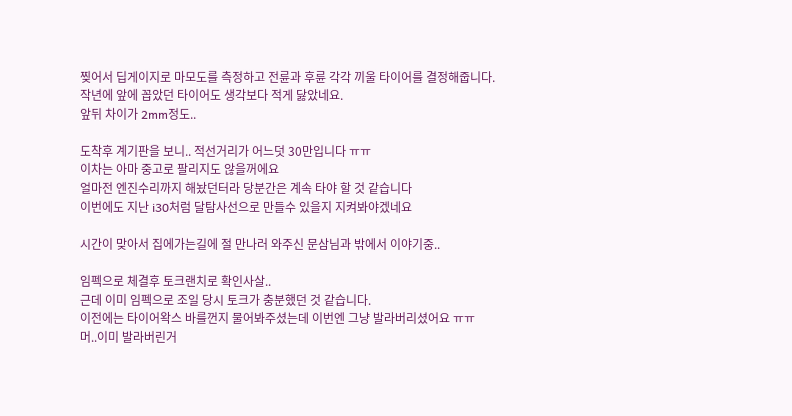찢어서 딥게이지로 마모도를 측정하고 전륜과 후륜 각각 끼울 타이어를 결정해줍니다.
작년에 앞에 꼽았던 타이어도 생각보다 적게 닳았네요.
앞뒤 차이가 2mm정도..

도착후 계기판을 보니.. 적선거리가 어느덧 30만입니다 ㅠㅠ
이차는 아마 중고로 팔리지도 않을꺼에요
얼마전 엔진수리까지 해놨던터라 당분간은 계속 타야 할 것 같습니다
이번에도 지난 i30처럼 달탐사선으로 만들수 있을지 지켜봐야겠네요

시간이 맞아서 집에가는길에 절 만나러 와주신 문삼님과 밖에서 이야기중..

임펙으로 체결후 토크랜치로 확인사살..
근데 이미 임펙으로 조일 당시 토크가 충분했던 것 같습니다.
이전에는 타이어왁스 바를껀지 물어봐주셨는데 이번엔 그냥 발라버리셨어요 ㅠㅠ
머..이미 발라버린거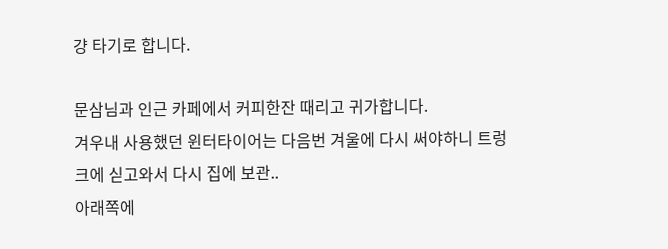걍 타기로 합니다.

문삼님과 인근 카페에서 커피한잔 때리고 귀가합니다.
겨우내 사용했던 윈터타이어는 다음번 겨울에 다시 써야하니 트렁크에 싣고와서 다시 집에 보관..
아래쪽에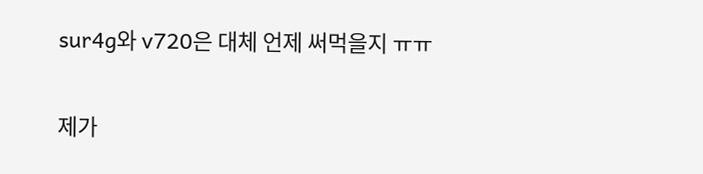sur4g와 v720은 대체 언제 써먹을지 ㅠㅠ

제가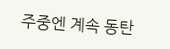주중엔 계속 동탄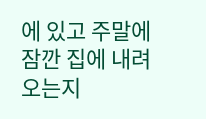에 있고 주말에 잠깐 집에 내려오는지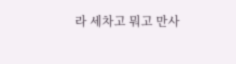라 세차고 뭐고 만사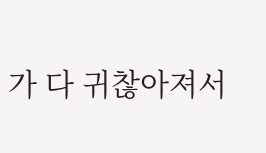가 다 귀찮아져서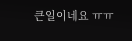큰일이네요 ㅠㅠ